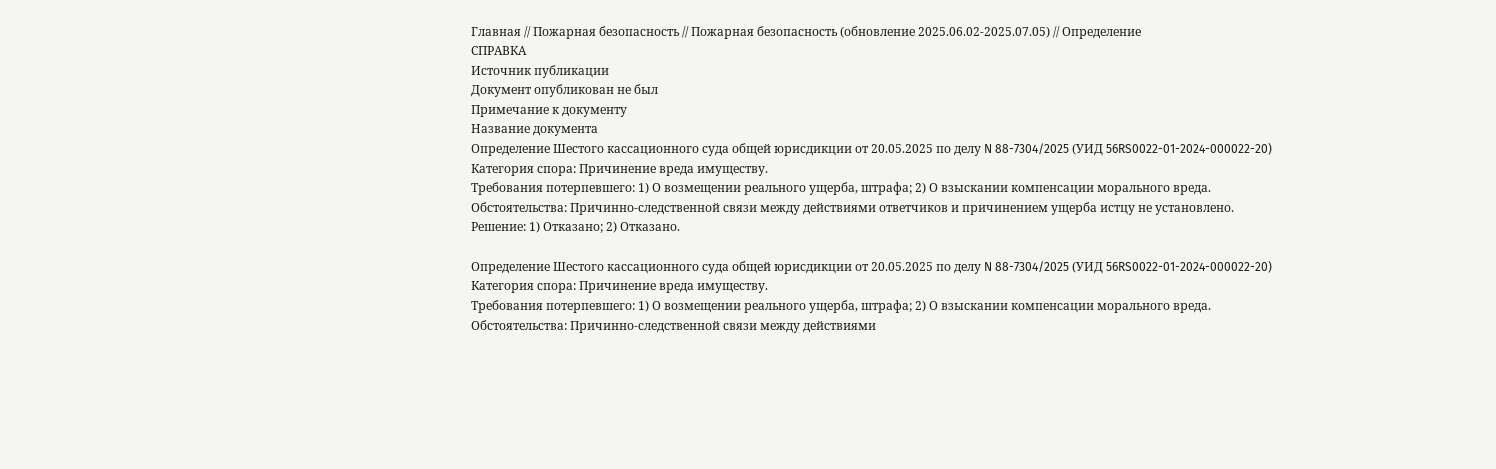Главная // Пожарная безопасность // Пожарная безопасность (обновление 2025.06.02-2025.07.05) // Определение
СПРАВКА
Источник публикации
Документ опубликован не был
Примечание к документу
Название документа
Определение Шестого кассационного суда общей юрисдикции от 20.05.2025 по делу N 88-7304/2025 (УИД 56RS0022-01-2024-000022-20)
Категория спора: Причинение вреда имуществу.
Требования потерпевшего: 1) О возмещении реального ущерба, штрафа; 2) О взыскании компенсации морального вреда.
Обстоятельства: Причинно-следственной связи между действиями ответчиков и причинением ущерба истцу не установлено.
Решение: 1) Отказано; 2) Отказано.

Определение Шестого кассационного суда общей юрисдикции от 20.05.2025 по делу N 88-7304/2025 (УИД 56RS0022-01-2024-000022-20)
Категория спора: Причинение вреда имуществу.
Требования потерпевшего: 1) О возмещении реального ущерба, штрафа; 2) О взыскании компенсации морального вреда.
Обстоятельства: Причинно-следственной связи между действиями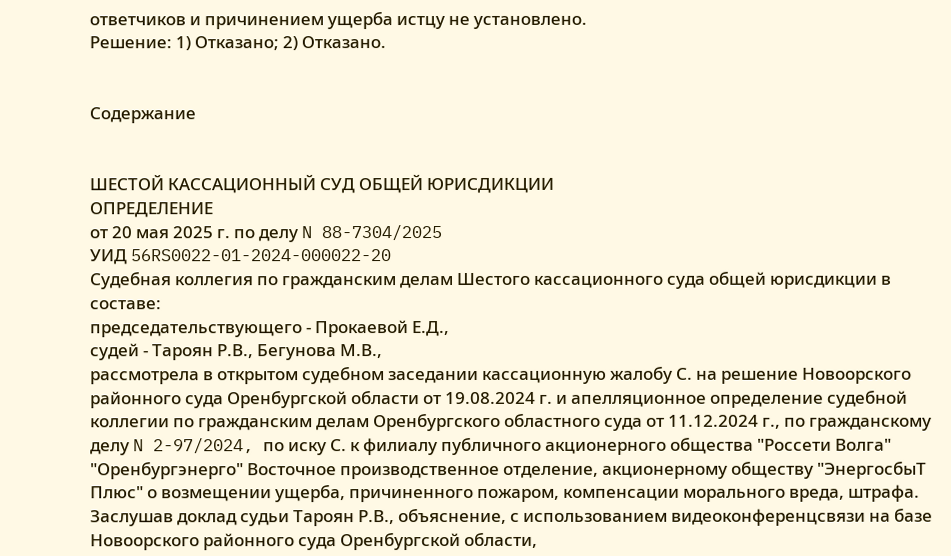ответчиков и причинением ущерба истцу не установлено.
Решение: 1) Отказано; 2) Отказано.


Содержание


ШЕСТОЙ КАССАЦИОННЫЙ СУД ОБЩЕЙ ЮРИСДИКЦИИ
ОПРЕДЕЛЕНИЕ
от 20 мая 2025 г. по делу N 88-7304/2025
УИД 56RS0022-01-2024-000022-20
Судебная коллегия по гражданским делам Шестого кассационного суда общей юрисдикции в составе:
председательствующего - Прокаевой Е.Д.,
судей - Тароян Р.В., Бегунова М.В.,
рассмотрела в открытом судебном заседании кассационную жалобу С. на решение Новоорского районного суда Оренбургской области от 19.08.2024 г. и апелляционное определение судебной коллегии по гражданским делам Оренбургского областного суда от 11.12.2024 г., по гражданскому делу N 2-97/2024, по иску С. к филиалу публичного акционерного общества "Россети Волга" "Оренбургэнерго" Восточное производственное отделение, акционерному обществу "ЭнергосбыТ Плюс" о возмещении ущерба, причиненного пожаром, компенсации морального вреда, штрафа.
Заслушав доклад судьи Тароян Р.В., объяснение, с использованием видеоконференцсвязи на базе Новоорского районного суда Оренбургской области,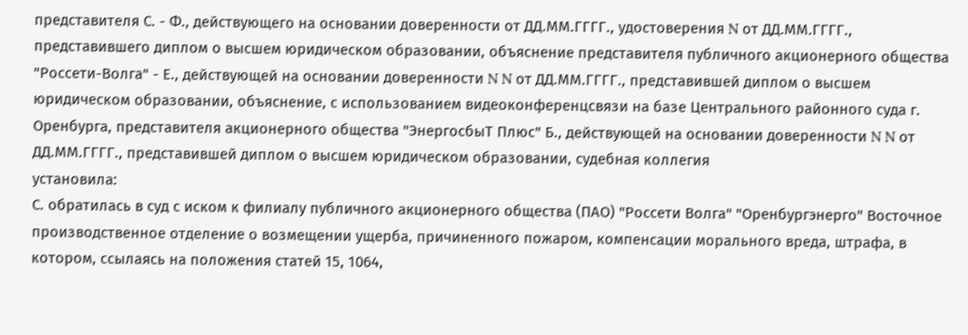представителя С. - Ф., действующего на основании доверенности от ДД.ММ.ГГГГ., удостоверения N от ДД.ММ.ГГГГ., представившего диплом о высшем юридическом образовании, объяснение представителя публичного акционерного общества "Россети-Волга" - Е., действующей на основании доверенности N N от ДД.ММ.ГГГГ., представившей диплом о высшем юридическом образовании, объяснение, с использованием видеоконференцсвязи на базе Центрального районного суда г. Оренбурга, представителя акционерного общества "ЭнергосбыТ Плюс" Б., действующей на основании доверенности N N от ДД.ММ.ГГГГ., представившей диплом о высшем юридическом образовании, судебная коллегия
установила:
С. обратилась в суд с иском к филиалу публичного акционерного общества (ПАО) "Россети Волга" "Оренбургэнерго" Восточное производственное отделение о возмещении ущерба, причиненного пожаром, компенсации морального вреда, штрафа, в котором, ссылаясь на положения статей 15, 1064,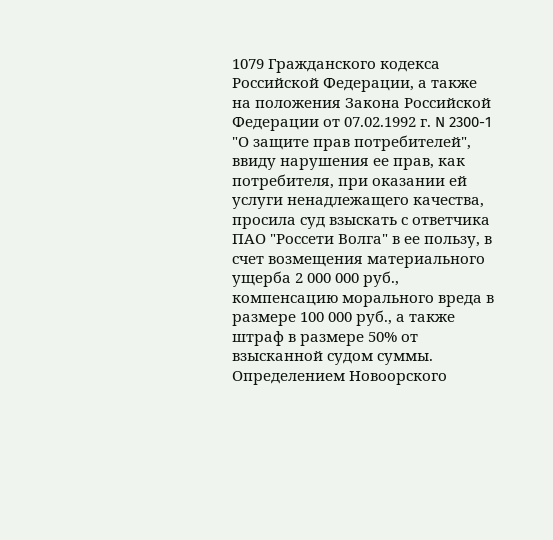1079 Гражданского кодекса Российской Федерации, а также на положения Закона Российской Федерации от 07.02.1992 г. N 2300-1 "О защите прав потребителей", ввиду нарушения ее прав, как потребителя, при оказании ей услуги ненадлежащего качества, просила суд взыскать с ответчика ПАО "Россети Волга" в ее пользу, в счет возмещения материального ущерба 2 000 000 руб., компенсацию морального вреда в размере 100 000 руб., а также штраф в размере 50% от взысканной судом суммы.
Определением Новоорского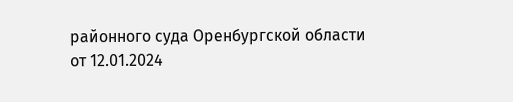районного суда Оренбургской области от 12.01.2024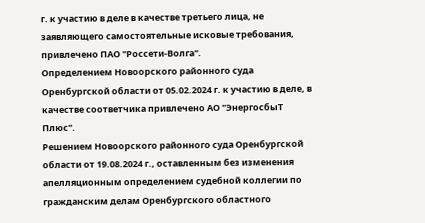г. к участию в деле в качестве третьего лица, не заявляющего самостоятельные исковые требования, привлечено ПАО "Россети-Волга".
Определением Новоорского районного суда Оренбургской области от 05.02.2024 г. к участию в деле, в качестве соответчика привлечено АО "ЭнергосбыТ Плюс".
Решением Новоорского районного суда Оренбургской области от 19.08.2024 г., оставленным без изменения апелляционным определением судебной коллегии по гражданским делам Оренбургского областного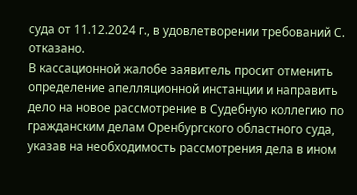суда от 11.12.2024 г., в удовлетворении требований С. отказано.
В кассационной жалобе заявитель просит отменить определение апелляционной инстанции и направить дело на новое рассмотрение в Судебную коллегию по гражданским делам Оренбургского областного суда, указав на необходимость рассмотрения дела в ином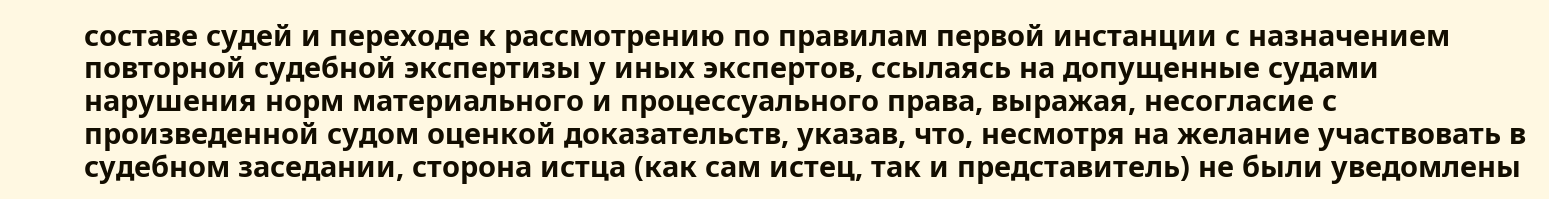составе судей и переходе к рассмотрению по правилам первой инстанции с назначением повторной судебной экспертизы у иных экспертов, ссылаясь на допущенные судами нарушения норм материального и процессуального права, выражая, несогласие с произведенной судом оценкой доказательств, указав, что, несмотря на желание участвовать в судебном заседании, сторона истца (как сам истец, так и представитель) не были уведомлены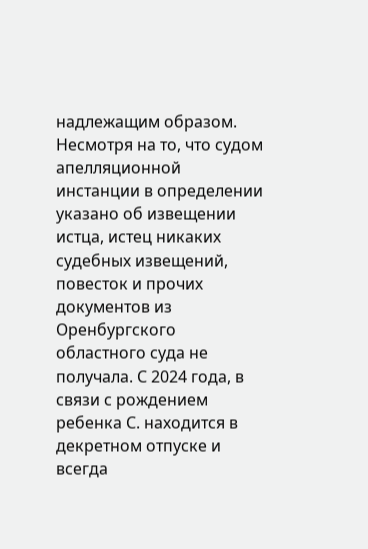надлежащим образом. Несмотря на то, что судом апелляционной инстанции в определении указано об извещении истца, истец никаких судебных извещений, повесток и прочих документов из Оренбургского областного суда не получала. С 2024 года, в связи с рождением ребенка С. находится в декретном отпуске и всегда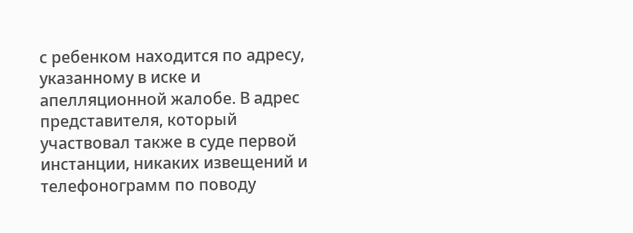с ребенком находится по адресу, указанному в иске и апелляционной жалобе. В адрес представителя, который участвовал также в суде первой инстанции, никаких извещений и телефонограмм по поводу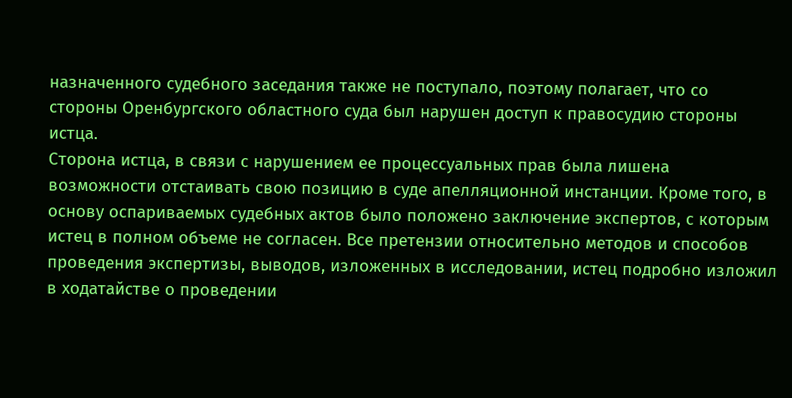назначенного судебного заседания также не поступало, поэтому полагает, что со стороны Оренбургского областного суда был нарушен доступ к правосудию стороны истца.
Сторона истца, в связи с нарушением ее процессуальных прав была лишена возможности отстаивать свою позицию в суде апелляционной инстанции. Кроме того, в основу оспариваемых судебных актов было положено заключение экспертов, с которым истец в полном объеме не согласен. Все претензии относительно методов и способов проведения экспертизы, выводов, изложенных в исследовании, истец подробно изложил в ходатайстве о проведении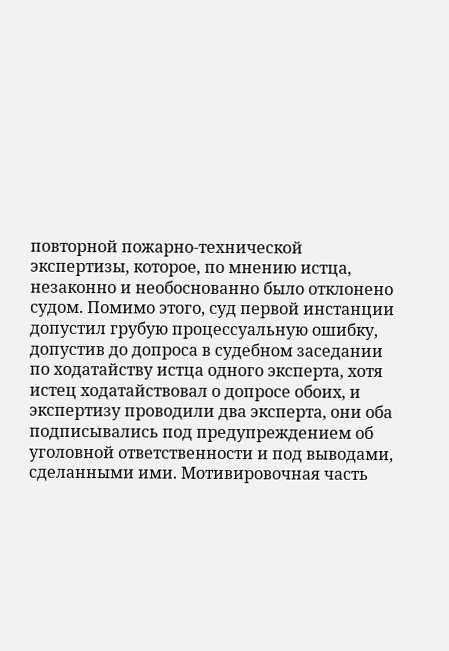повторной пожарно-технической экспертизы, которое, по мнению истца, незаконно и необоснованно было отклонено судом. Помимо этого, суд первой инстанции допустил грубую процессуальную ошибку, допустив до допроса в судебном заседании по ходатайству истца одного эксперта, хотя истец ходатайствовал о допросе обоих, и экспертизу проводили два эксперта, они оба подписывались под предупреждением об уголовной ответственности и под выводами, сделанными ими. Мотивировочная часть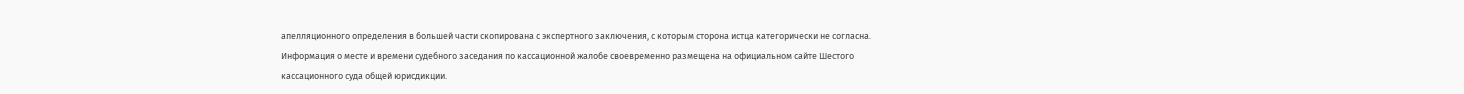апелляционного определения в большей части скопирована с экспертного заключения, с которым сторона истца категорически не согласна.
Информация о месте и времени судебного заседания по кассационной жалобе своевременно размещена на официальном сайте Шестого кассационного суда общей юрисдикции.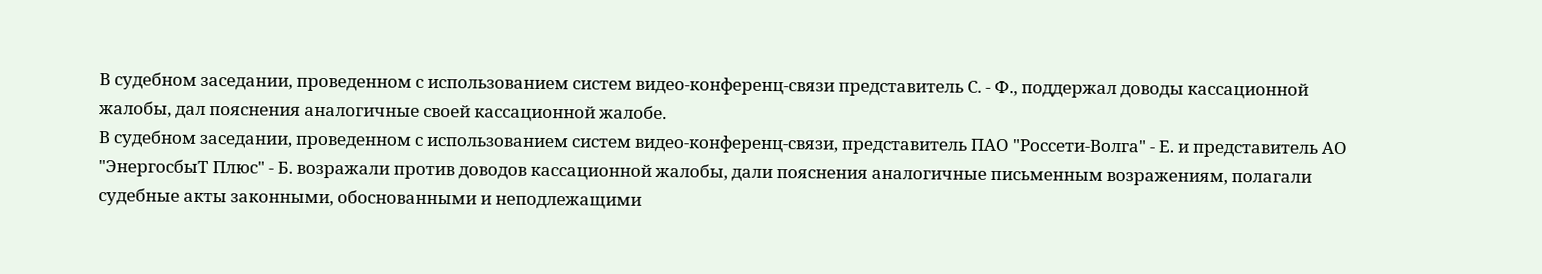В судебном заседании, проведенном с использованием систем видео-конференц-связи представитель С. - Ф., поддержал доводы кассационной жалобы, дал пояснения аналогичные своей кассационной жалобе.
В судебном заседании, проведенном с использованием систем видео-конференц-связи, представитель ПАО "Россети-Волга" - Е. и представитель АО "ЭнергосбыТ Плюс" - Б. возражали против доводов кассационной жалобы, дали пояснения аналогичные письменным возражениям, полагали судебные акты законными, обоснованными и неподлежащими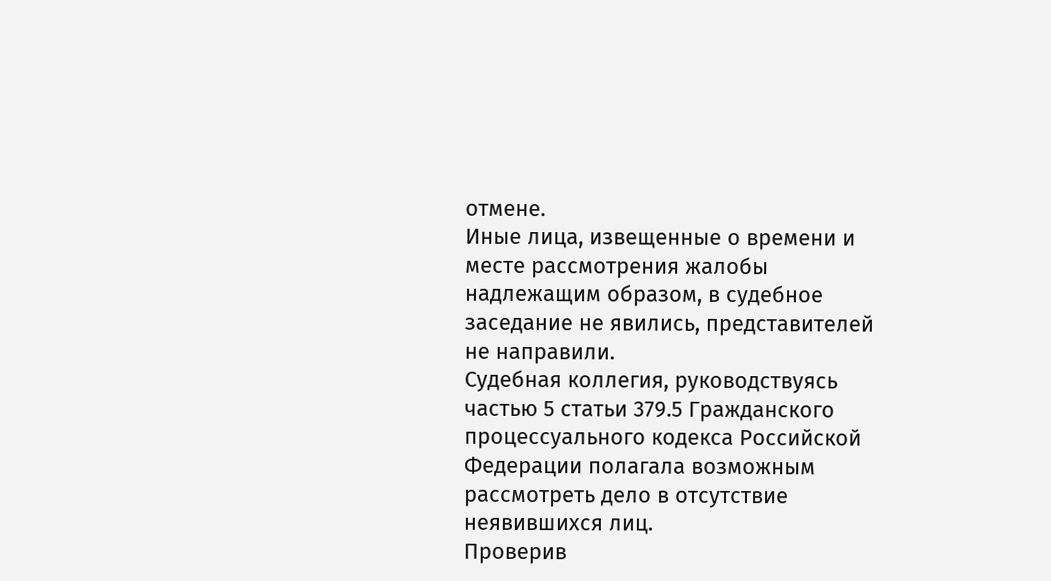отмене.
Иные лица, извещенные о времени и месте рассмотрения жалобы надлежащим образом, в судебное заседание не явились, представителей не направили.
Судебная коллегия, руководствуясь частью 5 статьи 379.5 Гражданского процессуального кодекса Российской Федерации полагала возможным рассмотреть дело в отсутствие неявившихся лиц.
Проверив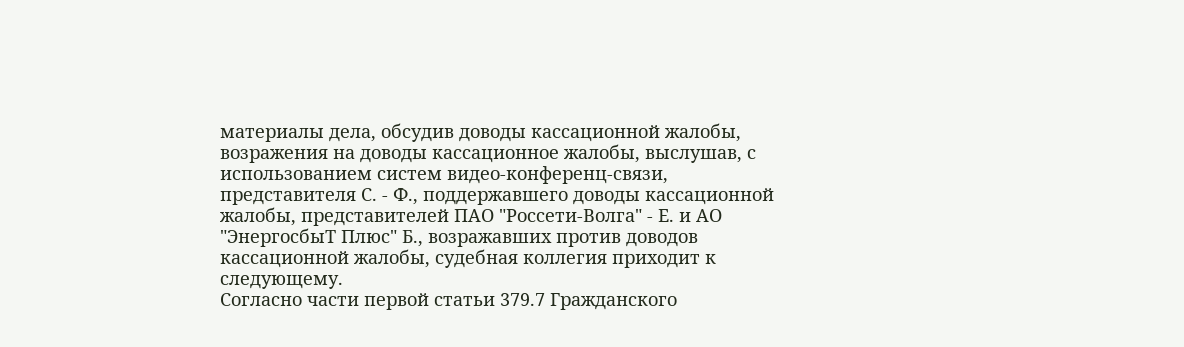материалы дела, обсудив доводы кассационной жалобы, возражения на доводы кассационное жалобы, выслушав, с использованием систем видео-конференц-связи, представителя С. - Ф., поддержавшего доводы кассационной жалобы, представителей ПАО "Россети-Волга" - Е. и АО "ЭнергосбыТ Плюс" Б., возражавших против доводов кассационной жалобы, судебная коллегия приходит к следующему.
Согласно части первой статьи 379.7 Гражданского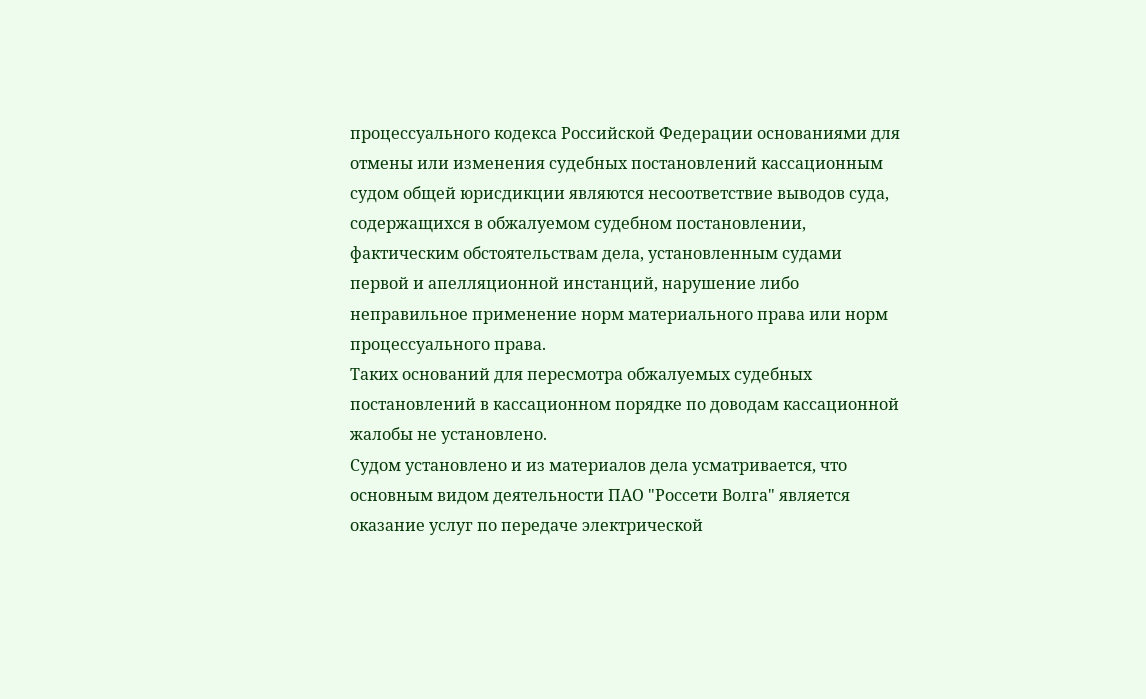процессуального кодекса Российской Федерации основаниями для отмены или изменения судебных постановлений кассационным судом общей юрисдикции являются несоответствие выводов суда, содержащихся в обжалуемом судебном постановлении, фактическим обстоятельствам дела, установленным судами первой и апелляционной инстанций, нарушение либо неправильное применение норм материального права или норм процессуального права.
Таких оснований для пересмотра обжалуемых судебных постановлений в кассационном порядке по доводам кассационной жалобы не установлено.
Судом установлено и из материалов дела усматривается, что основным видом деятельности ПАО "Россети Волга" является оказание услуг по передаче электрической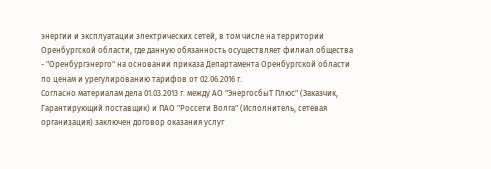энергии и эксплуатации электрических сетей, в том числе на территории Оренбургской области, где данную обязанность осуществляет филиал общества - "Оренбургэнерго" на основании приказа Департамента Оренбургской области по ценам и урегулированию тарифов от 02.06.2016 г.
Согласно материалам дела 01.03.2013 г. между АО "ЭнергосбыТ Плюс" (Заказчик, Гарантирующий поставщик) и ПАО "Россети Волга" (Исполнитель, сетевая организация) заключен договор оказания услуг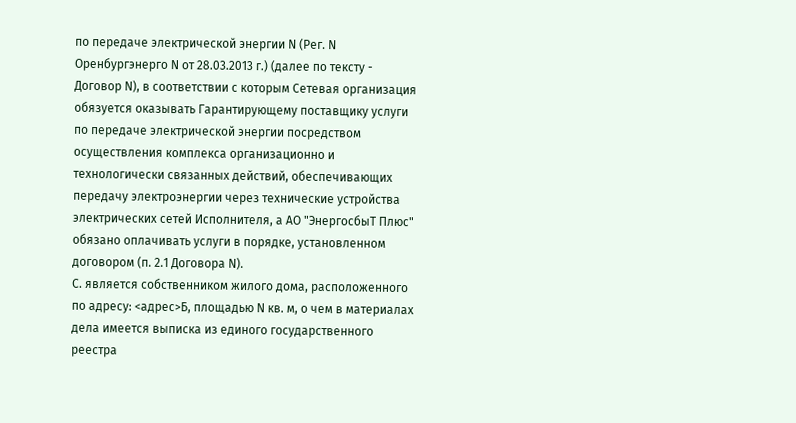по передаче электрической энергии N (Рег. N Оренбургэнерго N от 28.03.2013 г.) (далее по тексту - Договор N), в соответствии с которым Сетевая организация обязуется оказывать Гарантирующему поставщику услуги по передаче электрической энергии посредством осуществления комплекса организационно и технологически связанных действий, обеспечивающих передачу электроэнергии через технические устройства электрических сетей Исполнителя, а АО "ЭнергосбыТ Плюс" обязано оплачивать услуги в порядке, установленном договором (п. 2.1 Договора N).
С. является собственником жилого дома, расположенного по адресу: <адрес>Б, площадью N кв. м, о чем в материалах дела имеется выписка из единого государственного реестра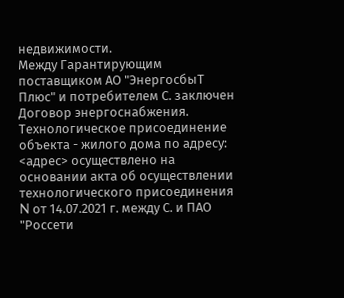недвижимости.
Между Гарантирующим поставщиком АО "ЭнергосбыТ Плюс" и потребителем С. заключен Договор энергоснабжения.
Технологическое присоединение объекта - жилого дома по адресу: <адрес> осуществлено на основании акта об осуществлении технологического присоединения N от 14.07.2021 г. между С. и ПАО "Россети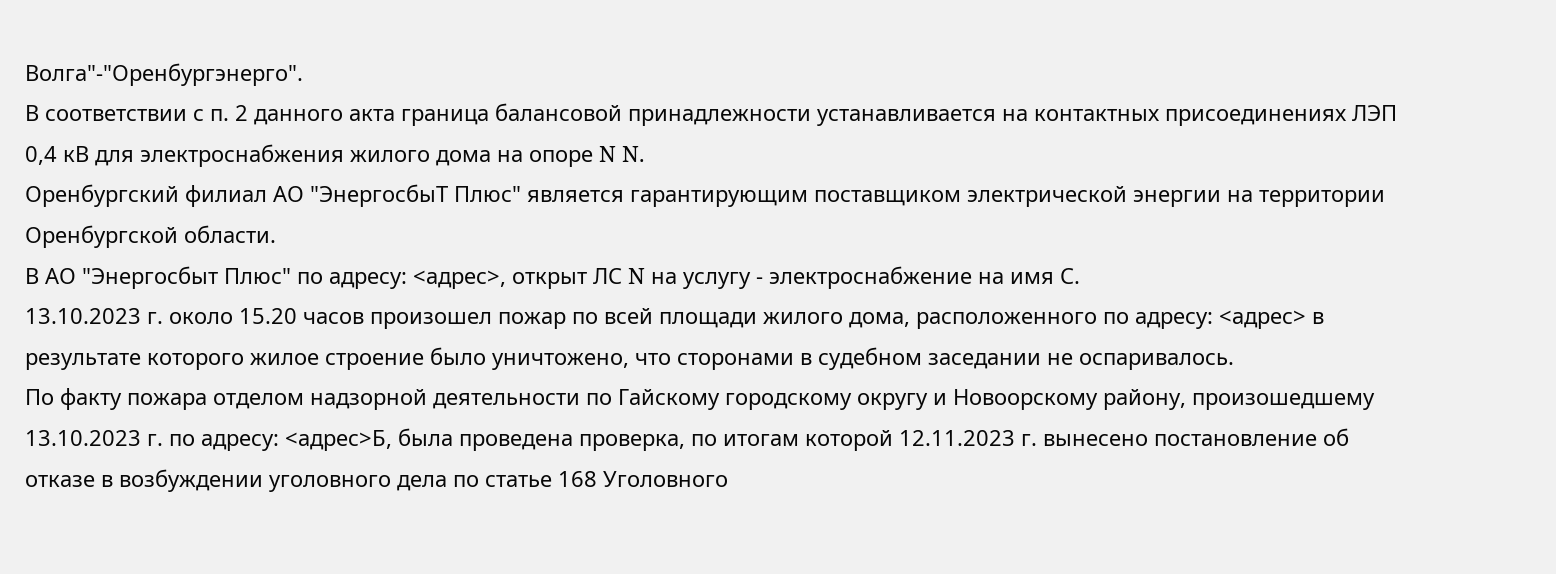Волга"-"Оренбургэнерго".
В соответствии с п. 2 данного акта граница балансовой принадлежности устанавливается на контактных присоединениях ЛЭП 0,4 кВ для электроснабжения жилого дома на опоре N N.
Оренбургский филиал АО "ЭнергосбыТ Плюс" является гарантирующим поставщиком электрической энергии на территории Оренбургской области.
В АО "Энергосбыт Плюс" по адресу: <адрес>, открыт ЛС N на услугу - электроснабжение на имя С.
13.10.2023 г. около 15.20 часов произошел пожар по всей площади жилого дома, расположенного по адресу: <адрес> в результате которого жилое строение было уничтожено, что сторонами в судебном заседании не оспаривалось.
По факту пожара отделом надзорной деятельности по Гайскому городскому округу и Новоорскому району, произошедшему 13.10.2023 г. по адресу: <адрес>Б, была проведена проверка, по итогам которой 12.11.2023 г. вынесено постановление об отказе в возбуждении уголовного дела по статье 168 Уголовного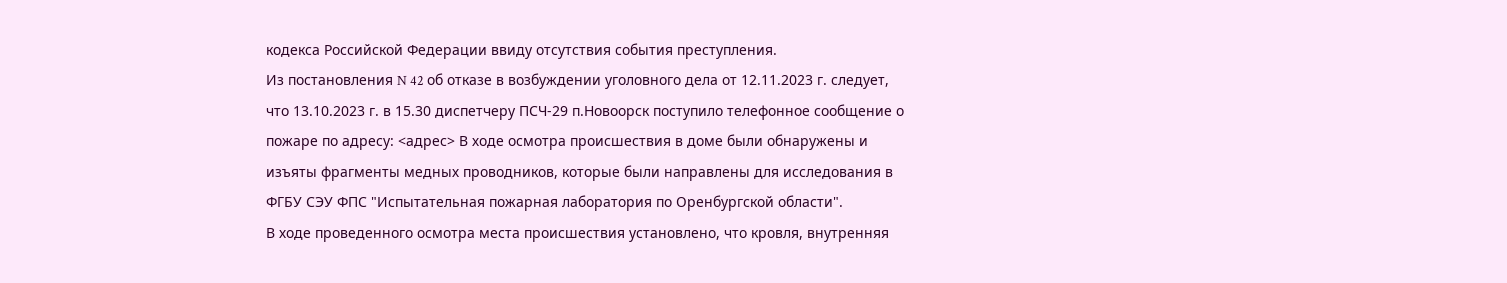кодекса Российской Федерации ввиду отсутствия события преступления.
Из постановления N 42 об отказе в возбуждении уголовного дела от 12.11.2023 г. следует, что 13.10.2023 г. в 15.30 диспетчеру ПСЧ-29 п.Новоорск поступило телефонное сообщение о пожаре по адресу: <адрес> В ходе осмотра происшествия в доме были обнаружены и изъяты фрагменты медных проводников, которые были направлены для исследования в ФГБУ СЭУ ФПС "Испытательная пожарная лаборатория по Оренбургской области".
В ходе проведенного осмотра места происшествия установлено, что кровля, внутренняя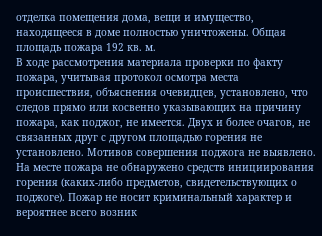отделка помещения дома, вещи и имущество, находящееся в доме полностью уничтожены. Общая площадь пожара 192 кв. м.
В ходе рассмотрения материала проверки по факту пожара, учитывая протокол осмотра места происшествия, объяснения очевидцев, установлено, что следов прямо или косвенно указывающих на причину пожара, как поджог, не имеется. Двух и более очагов, не связанных друг с другом площадью горения не установлено. Мотивов совершения поджога не выявлено. На месте пожара не обнаружено средств инициирования горения (каких-либо предметов, свидетельствующих о поджоге). Пожар не носит криминальный характер и вероятнее всего возник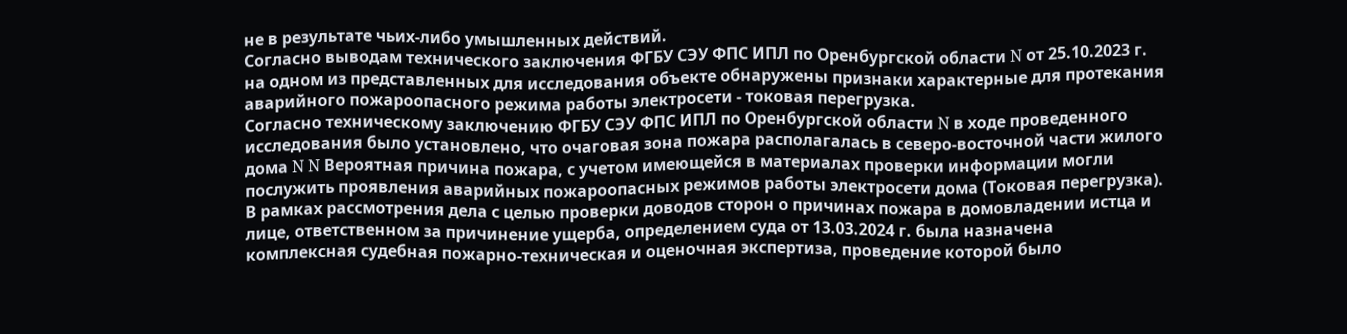не в результате чьих-либо умышленных действий.
Согласно выводам технического заключения ФГБУ СЭУ ФПС ИПЛ по Оренбургской области N от 25.10.2023 г. на одном из представленных для исследования объекте обнаружены признаки характерные для протекания аварийного пожароопасного режима работы электросети - токовая перегрузка.
Согласно техническому заключению ФГБУ СЭУ ФПС ИПЛ по Оренбургской области N в ходе проведенного исследования было установлено, что очаговая зона пожара располагалась в северо-восточной части жилого дома N N Вероятная причина пожара, с учетом имеющейся в материалах проверки информации могли послужить проявления аварийных пожароопасных режимов работы электросети дома (Токовая перегрузка).
В рамках рассмотрения дела с целью проверки доводов сторон о причинах пожара в домовладении истца и лице, ответственном за причинение ущерба, определением суда от 13.03.2024 г. была назначена комплексная судебная пожарно-техническая и оценочная экспертиза, проведение которой было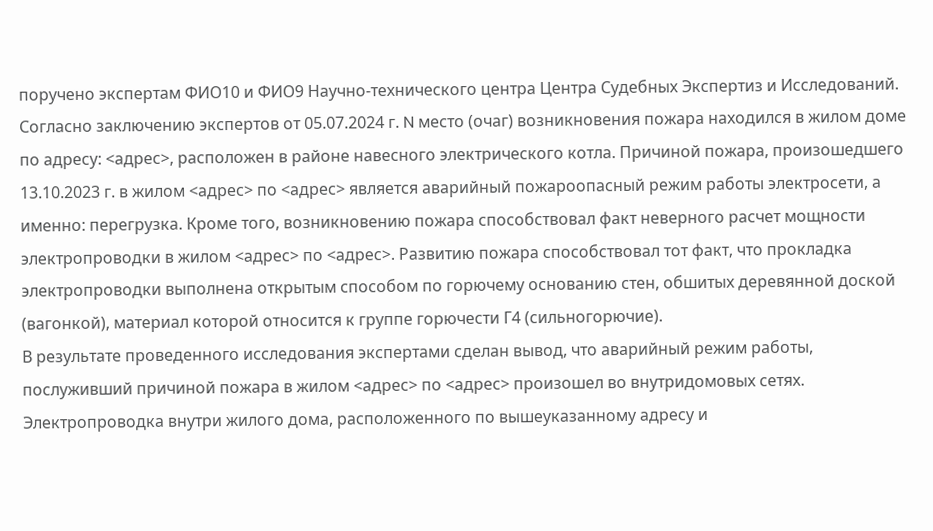поручено экспертам ФИО10 и ФИО9 Научно-технического центра Центра Судебных Экспертиз и Исследований.
Согласно заключению экспертов от 05.07.2024 г. N место (очаг) возникновения пожара находился в жилом доме по адресу: <адрес>, расположен в районе навесного электрического котла. Причиной пожара, произошедшего 13.10.2023 г. в жилом <адрес> по <адрес> является аварийный пожароопасный режим работы электросети, а именно: перегрузка. Кроме того, возникновению пожара способствовал факт неверного расчет мощности электропроводки в жилом <адрес> по <адрес>. Развитию пожара способствовал тот факт, что прокладка электропроводки выполнена открытым способом по горючему основанию стен, обшитых деревянной доской (вагонкой), материал которой относится к группе горючести Г4 (сильногорючие).
В результате проведенного исследования экспертами сделан вывод, что аварийный режим работы, послуживший причиной пожара в жилом <адрес> по <адрес> произошел во внутридомовых сетях. Электропроводка внутри жилого дома, расположенного по вышеуказанному адресу и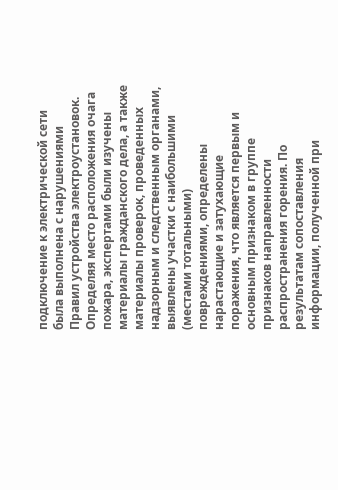подключение к электрической сети была выполнена с нарушениями Правил устройства электроустановок.
Определяя место расположения очага пожара, экспертами были изучены материалы гражданского дела, а также материалы проверок, проведенных надзорным и следственным органами, выявлены участки с наибольшими (местами тотальными) повреждениями, определены нарастающие и затухающие поражения, что является первым и основным признаком в группе признаков направленности распространения горения. По результатам сопоставления информации, полученной при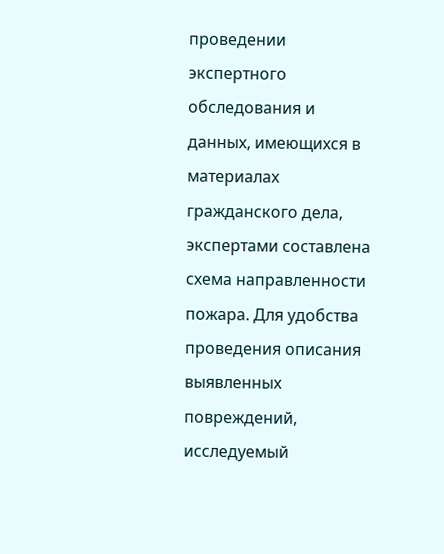проведении экспертного обследования и данных, имеющихся в материалах гражданского дела, экспертами составлена схема направленности пожара. Для удобства проведения описания выявленных повреждений, исследуемый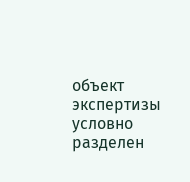объект экспертизы условно разделен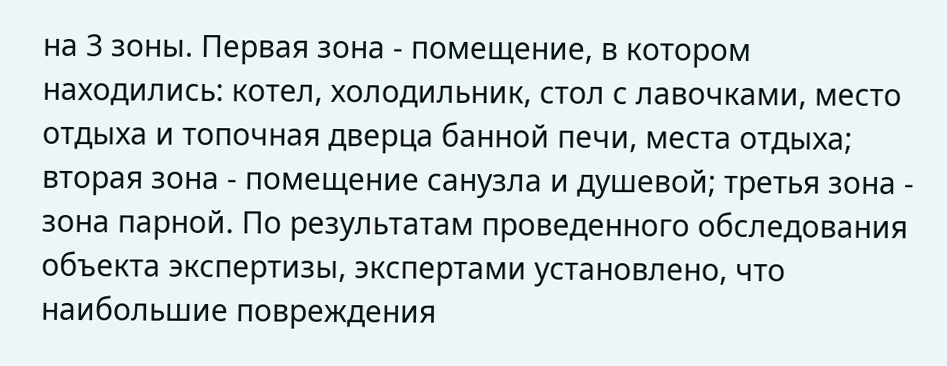на 3 зоны. Первая зона - помещение, в котором находились: котел, холодильник, стол с лавочками, место отдыха и топочная дверца банной печи, места отдыха; вторая зона - помещение санузла и душевой; третья зона - зона парной. По результатам проведенного обследования объекта экспертизы, экспертами установлено, что наибольшие повреждения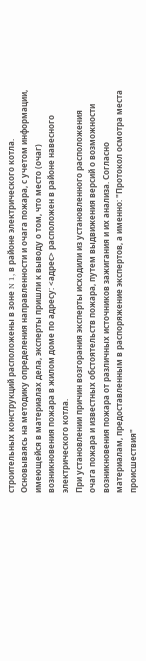строительных конструкций расположены в зоне N 1, в районе электрического котла. Основываясь на методику определения направленности и очага пожара, с учетом информации, имеющейся в материалах дела, эксперты пришли к выводу о том, что место (очаг) возникновения пожара в жилом доме по адресу: <адрес> расположен в районе навесного электрического котла.
При установлении причин возгорания эксперты исходили из установленного расположения очага пожара и известных обстоятельств пожара, путем выдвижения версий о возможности возникновения пожара от различных источников зажигания и их анализа. Согласно материалам, предоставленным в распоряжение экспертов, а именно: "Протокол осмотра места происшествия"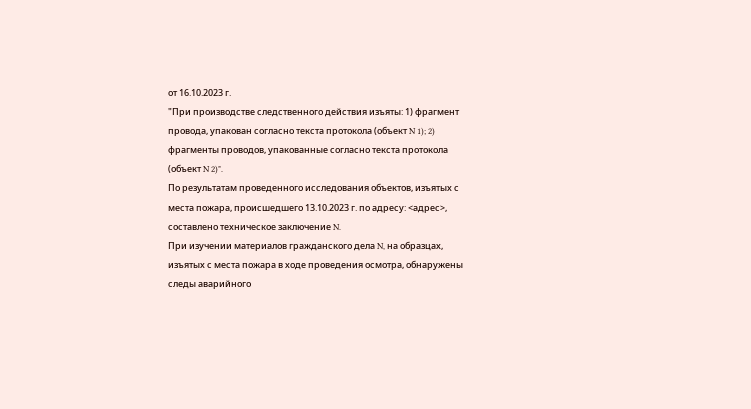от 16.10.2023 г.
"При производстве следственного действия изъяты: 1) фрагмент провода, упакован согласно текста протокола (объект N 1); 2) фрагменты проводов, упакованные согласно текста протокола (объект N 2)".
По результатам проведенного исследования объектов, изъятых с места пожара, происшедшего 13.10.2023 г. по адресу: <адрес>, составлено техническое заключение N.
При изучении материалов гражданского дела N, на образцах, изъятых с места пожара в ходе проведения осмотра, обнаружены следы аварийного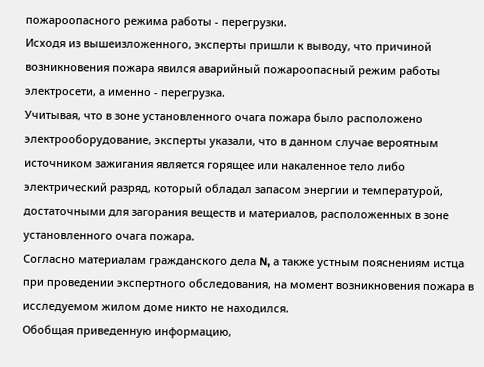пожароопасного режима работы - перегрузки.
Исходя из вышеизложенного, эксперты пришли к выводу, что причиной возникновения пожара явился аварийный пожароопасный режим работы электросети, а именно - перегрузка.
Учитывая, что в зоне установленного очага пожара было расположено электрооборудование, эксперты указали, что в данном случае вероятным источником зажигания является горящее или накаленное тело либо электрический разряд, который обладал запасом энергии и температурой, достаточными для загорания веществ и материалов, расположенных в зоне установленного очага пожара.
Согласно материалам гражданского дела N, а также устным пояснениям истца при проведении экспертного обследования, на момент возникновения пожара в исследуемом жилом доме никто не находился.
Обобщая приведенную информацию,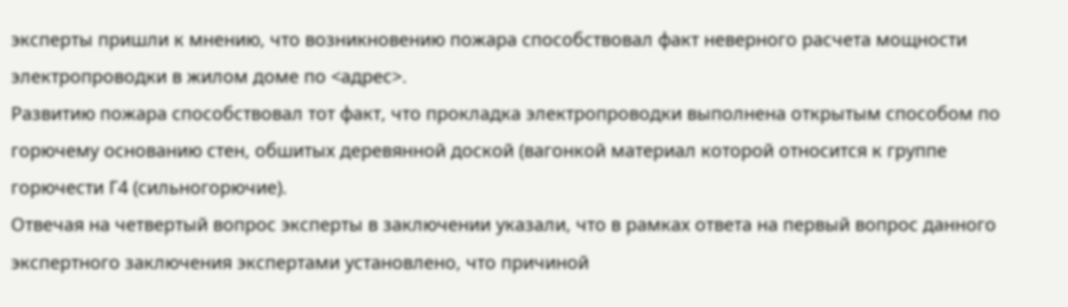эксперты пришли к мнению, что возникновению пожара способствовал факт неверного расчета мощности электропроводки в жилом доме по <адрес>.
Развитию пожара способствовал тот факт, что прокладка электропроводки выполнена открытым способом по горючему основанию стен, обшитых деревянной доской (вагонкой материал которой относится к группе горючести Г4 (сильногорючие).
Отвечая на четвертый вопрос эксперты в заключении указали, что в рамках ответа на первый вопрос данного экспертного заключения экспертами установлено, что причиной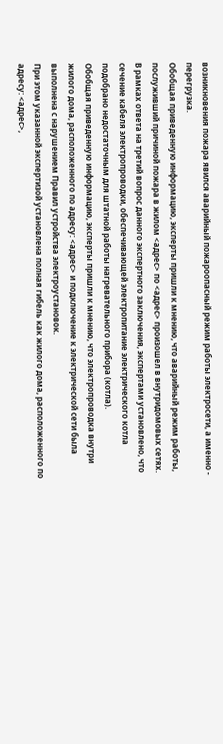возникновения пожара явился аварийный пожароопасный режим работы электросети, а именно - перегрузка.
Обобщая приведенную информацию, эксперты пришли к мнению, что аварийный режим работы, послуживший причиной пожара в жилом <адрес> по <адрес> произошел в внутридомовых сетях.
В рамках ответа на третий вопрос данного экспертного заключения, экспертами установлено, что сечение кабеля электропроводки, обеспечивающей электропитание электрического котла подобрано недостаточным для штатной работы нагревательного прибора (котла).
Обобщая приведенную информацию, эксперты пришли к мнению, что электропроводка внутри жилого дома, расположенного по адресу: <адрес> и подключение к электрической сети была выполнена с нарушением Правил устройства электроустановок.
При этом указанной экспертизой установлена полная гибель как жилого дома, расположенного по адресу: <адрес>,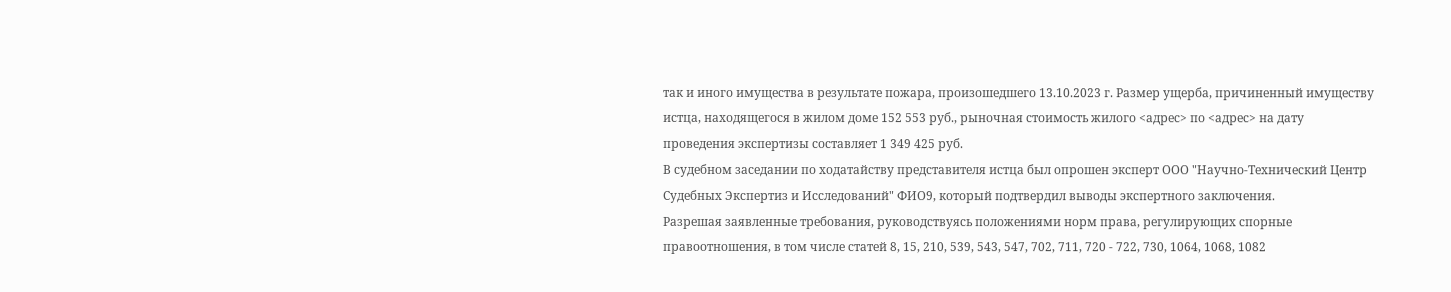так и иного имущества в результате пожара, произошедшего 13.10.2023 г. Размер ущерба, причиненный имуществу истца, находящегося в жилом доме 152 553 руб., рыночная стоимость жилого <адрес> по <адрес> на дату проведения экспертизы составляет 1 349 425 руб.
В судебном заседании по ходатайству представителя истца был опрошен эксперт ООО "Научно-Технический Центр Судебных Экспертиз и Исследований" ФИО9, который подтвердил выводы экспертного заключения.
Разрешая заявленные требования, руководствуясь положениями норм права, регулирующих спорные правоотношения, в том числе статей 8, 15, 210, 539, 543, 547, 702, 711, 720 - 722, 730, 1064, 1068, 1082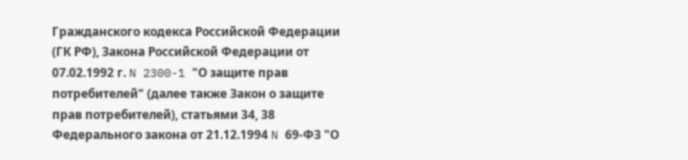Гражданского кодекса Российской Федерации (ГК РФ), Закона Российской Федерации от 07.02.1992 г. N 2300-1 "О защите прав потребителей" (далее также Закон о защите прав потребителей), статьями 34, 38 Федерального закона от 21.12.1994 N 69-ФЗ "О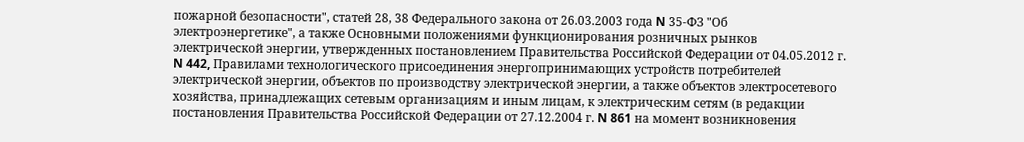пожарной безопасности", статей 28, 38 Федерального закона от 26.03.2003 года N 35-ФЗ "Об электроэнергетике", а также Основными положениями функционирования розничных рынков электрической энергии, утвержденных постановлением Правительства Российской Федерации от 04.05.2012 г. N 442, Правилами технологического присоединения энергопринимающих устройств потребителей электрической энергии, объектов по производству электрической энергии, а также объектов электросетевого хозяйства, принадлежащих сетевым организациям и иным лицам, к электрическим сетям (в редакции постановления Правительства Российской Федерации от 27.12.2004 г. N 861 на момент возникновения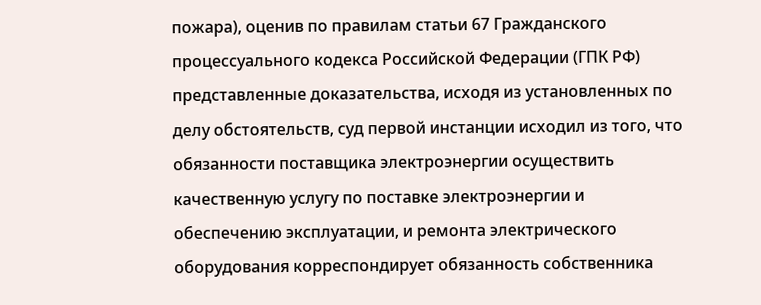пожара), оценив по правилам статьи 67 Гражданского процессуального кодекса Российской Федерации (ГПК РФ) представленные доказательства, исходя из установленных по делу обстоятельств, суд первой инстанции исходил из того, что обязанности поставщика электроэнергии осуществить качественную услугу по поставке электроэнергии и обеспечению эксплуатации, и ремонта электрического оборудования корреспондирует обязанность собственника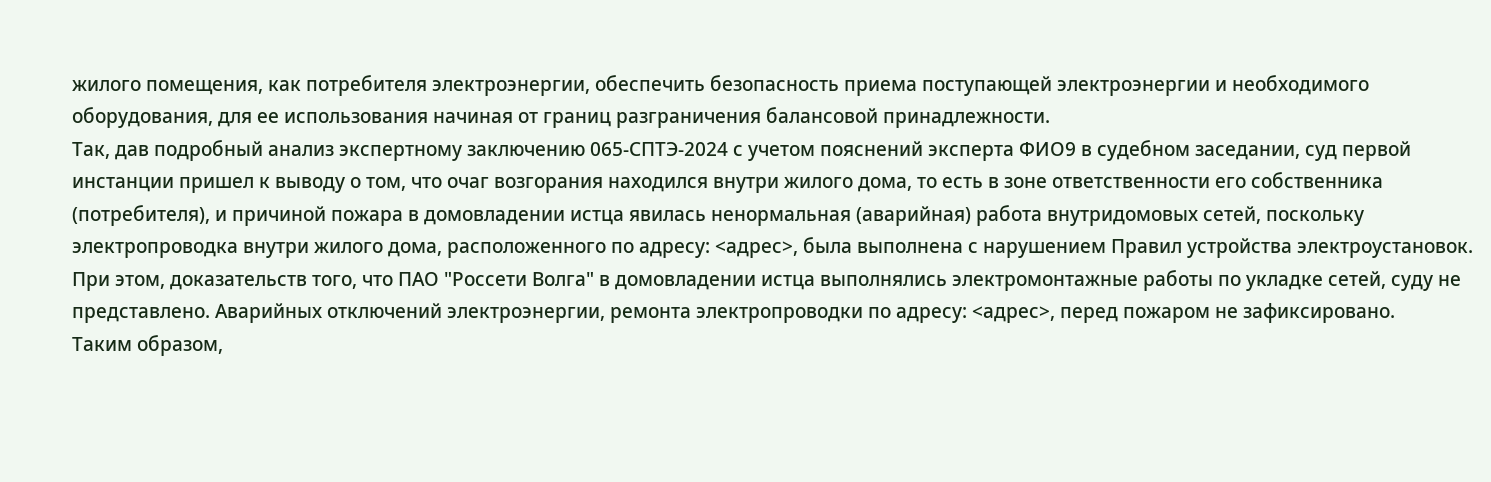жилого помещения, как потребителя электроэнергии, обеспечить безопасность приема поступающей электроэнергии и необходимого оборудования, для ее использования начиная от границ разграничения балансовой принадлежности.
Так, дав подробный анализ экспертному заключению 065-СПТЭ-2024 с учетом пояснений эксперта ФИО9 в судебном заседании, суд первой инстанции пришел к выводу о том, что очаг возгорания находился внутри жилого дома, то есть в зоне ответственности его собственника (потребителя), и причиной пожара в домовладении истца явилась ненормальная (аварийная) работа внутридомовых сетей, поскольку электропроводка внутри жилого дома, расположенного по адресу: <адрес>, была выполнена с нарушением Правил устройства электроустановок.
При этом, доказательств того, что ПАО "Россети Волга" в домовладении истца выполнялись электромонтажные работы по укладке сетей, суду не представлено. Аварийных отключений электроэнергии, ремонта электропроводки по адресу: <адрес>, перед пожаром не зафиксировано.
Таким образом,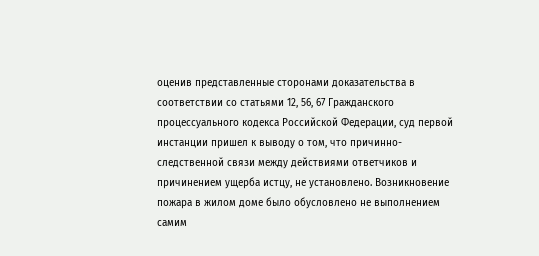оценив представленные сторонами доказательства в соответствии со статьями 12, 56, 67 Гражданского процессуального кодекса Российской Федерации, суд первой инстанции пришел к выводу о том, что причинно-следственной связи между действиями ответчиков и причинением ущерба истцу, не установлено. Возникновение пожара в жилом доме было обусловлено не выполнением самим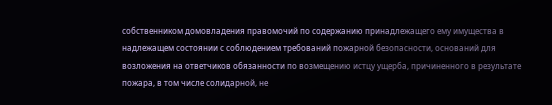собственником домовладения правомочий по содержанию принадлежащего ему имущества в надлежащем состоянии с соблюдением требований пожарной безопасности, оснований для возложения на ответчиков обязанности по возмещению истцу ущерба, причиненного в результате пожара, в том числе солидарной, не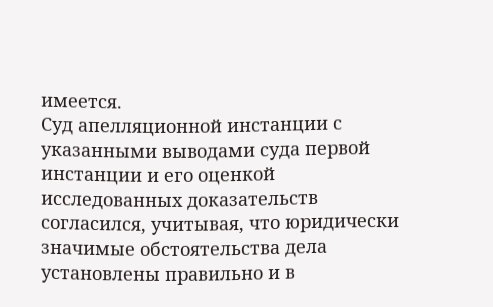имеется.
Суд апелляционной инстанции с указанными выводами суда первой инстанции и его оценкой исследованных доказательств согласился, учитывая, что юридически значимые обстоятельства дела установлены правильно и в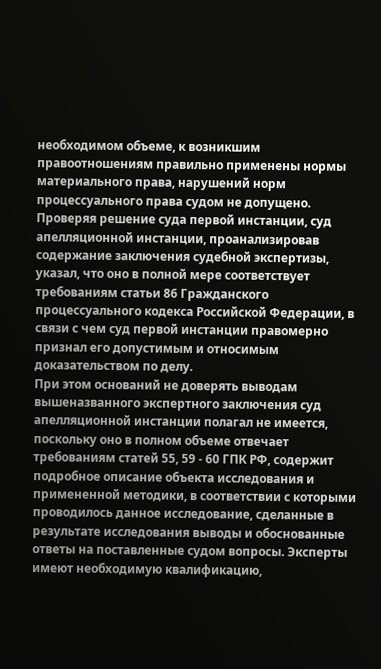необходимом объеме, к возникшим правоотношениям правильно применены нормы материального права, нарушений норм процессуального права судом не допущено.
Проверяя решение суда первой инстанции, суд апелляционной инстанции, проанализировав содержание заключения судебной экспертизы, указал, что оно в полной мере соответствует требованиям статьи 86 Гражданского процессуального кодекса Российской Федерации, в связи с чем суд первой инстанции правомерно признал его допустимым и относимым доказательством по делу.
При этом оснований не доверять выводам вышеназванного экспертного заключения суд апелляционной инстанции полагал не имеется, поскольку оно в полном объеме отвечает требованиям статей 55, 59 - 60 ГПК РФ, содержит подробное описание объекта исследования и примененной методики, в соответствии с которыми проводилось данное исследование, сделанные в результате исследования выводы и обоснованные ответы на поставленные судом вопросы. Эксперты имеют необходимую квалификацию,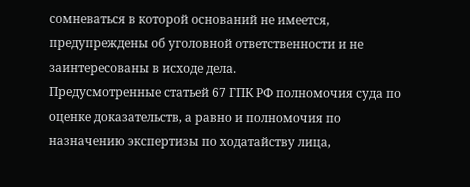сомневаться в которой оснований не имеется, предупреждены об уголовной ответственности и не заинтересованы в исходе дела.
Предусмотренные статьей 67 ГПК РФ полномочия суда по оценке доказательств, а равно и полномочия по назначению экспертизы по ходатайству лица,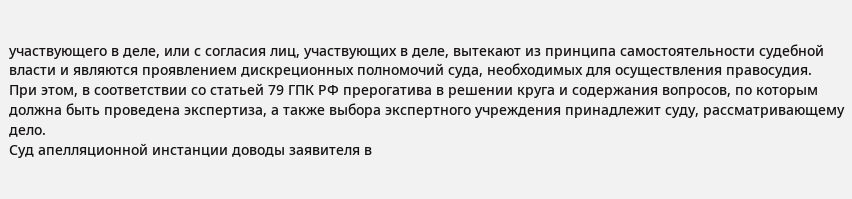участвующего в деле, или с согласия лиц, участвующих в деле, вытекают из принципа самостоятельности судебной власти и являются проявлением дискреционных полномочий суда, необходимых для осуществления правосудия.
При этом, в соответствии со статьей 79 ГПК РФ прерогатива в решении круга и содержания вопросов, по которым должна быть проведена экспертиза, а также выбора экспертного учреждения принадлежит суду, рассматривающему дело.
Суд апелляционной инстанции доводы заявителя в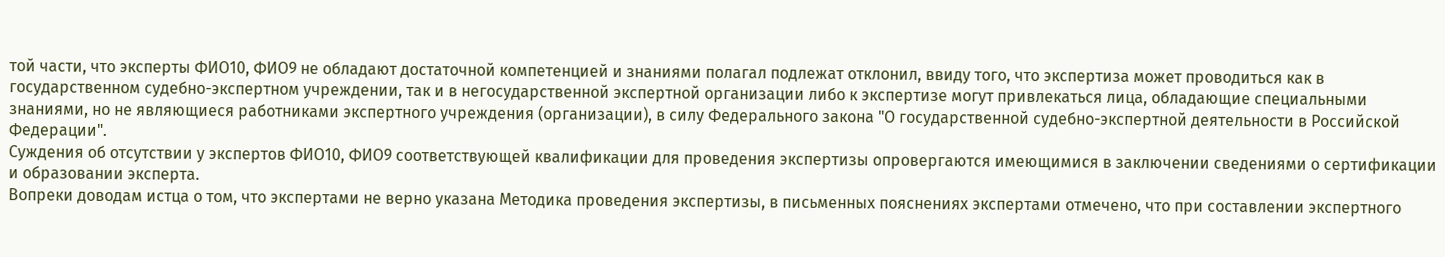той части, что эксперты ФИО10, ФИО9 не обладают достаточной компетенцией и знаниями полагал подлежат отклонил, ввиду того, что экспертиза может проводиться как в государственном судебно-экспертном учреждении, так и в негосударственной экспертной организации либо к экспертизе могут привлекаться лица, обладающие специальными знаниями, но не являющиеся работниками экспертного учреждения (организации), в силу Федерального закона "О государственной судебно-экспертной деятельности в Российской Федерации".
Суждения об отсутствии у экспертов ФИО10, ФИО9 соответствующей квалификации для проведения экспертизы опровергаются имеющимися в заключении сведениями о сертификации и образовании эксперта.
Вопреки доводам истца о том, что экспертами не верно указана Методика проведения экспертизы, в письменных пояснениях экспертами отмечено, что при составлении экспертного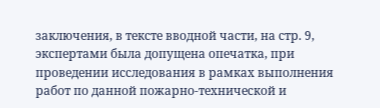заключения, в тексте вводной части, на стр. 9, экспертами была допущена опечатка, при проведении исследования в рамках выполнения работ по данной пожарно-технической и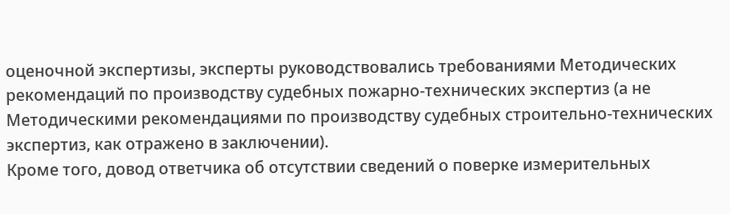оценочной экспертизы, эксперты руководствовались требованиями Методических рекомендаций по производству судебных пожарно-технических экспертиз (а не Методическими рекомендациями по производству судебных строительно-технических экспертиз, как отражено в заключении).
Кроме того, довод ответчика об отсутствии сведений о поверке измерительных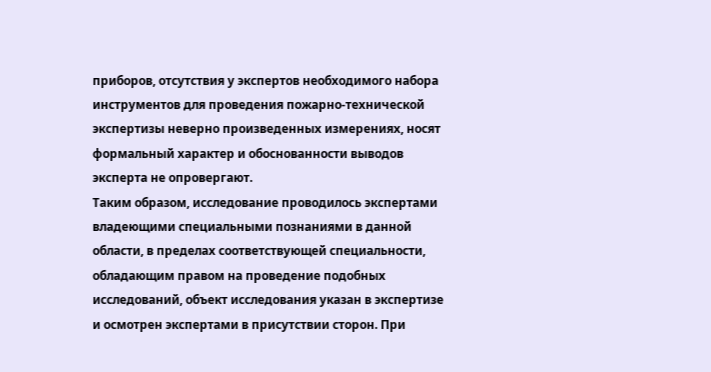приборов, отсутствия у экспертов необходимого набора инструментов для проведения пожарно-технической экспертизы неверно произведенных измерениях, носят формальный характер и обоснованности выводов эксперта не опровергают.
Таким образом, исследование проводилось экспертами владеющими специальными познаниями в данной области, в пределах соответствующей специальности, обладающим правом на проведение подобных исследований, объект исследования указан в экспертизе и осмотрен экспертами в присутствии сторон. При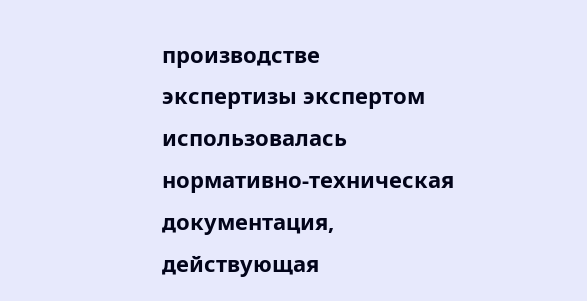производстве экспертизы экспертом использовалась нормативно-техническая документация, действующая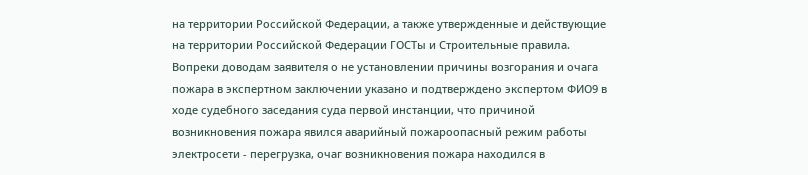на территории Российской Федерации, а также утвержденные и действующие на территории Российской Федерации ГОСТы и Строительные правила.
Вопреки доводам заявителя о не установлении причины возгорания и очага пожара в экспертном заключении указано и подтверждено экспертом ФИО9 в ходе судебного заседания суда первой инстанции, что причиной возникновения пожара явился аварийный пожароопасный режим работы электросети - перегрузка, очаг возникновения пожара находился в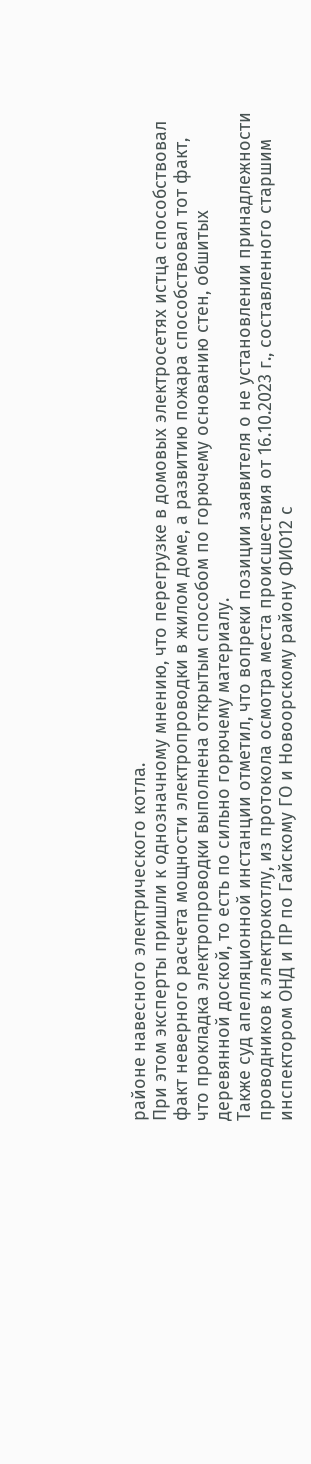районе навесного электрического котла.
При этом эксперты пришли к однозначному мнению, что перегрузке в домовых электросетях истца способствовал факт неверного расчета мощности электропроводки в жилом доме, а развитию пожара способствовал тот факт, что прокладка электропроводки выполнена открытым способом по горючему основанию стен, обшитых деревянной доской, то есть по сильно горючему материалу.
Также суд апелляционной инстанции отметил, что вопреки позиции заявителя о не установлении принадлежности проводников к электрокотлу, из протокола осмотра места происшествия от 16.10.2023 г., составленного старшим инспектором ОНД и ПР по Гайскому ГО и Новоорскому району ФИО12 с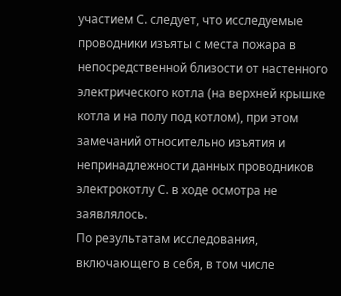участием С. следует, что исследуемые проводники изъяты с места пожара в непосредственной близости от настенного электрического котла (на верхней крышке котла и на полу под котлом), при этом замечаний относительно изъятия и непринадлежности данных проводников электрокотлу С. в ходе осмотра не заявлялось.
По результатам исследования, включающего в себя, в том числе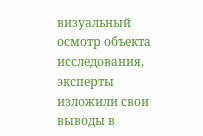визуальный осмотр объекта исследования, эксперты изложили свои выводы в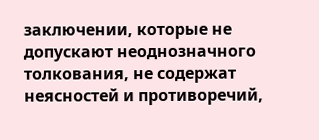заключении, которые не допускают неоднозначного толкования, не содержат неясностей и противоречий,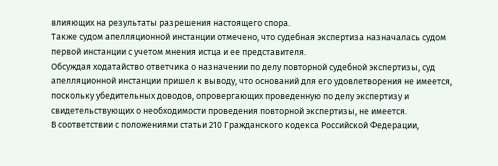влияющих на результаты разрешения настоящего спора.
Также судом апелляционной инстанции отмечено, что судебная экспертиза назначалась судом первой инстанции с учетом мнения истца и ее представителя.
Обсуждая ходатайство ответчика о назначении по делу повторной судебной экспертизы, суд апелляционной инстанции пришел к выводу, что оснований для его удовлетворения не имеется, поскольку убедительных доводов, опровергающих проведенную по делу экспертизу и свидетельствующих о необходимости проведения повторной экспертизы, не имеется.
В соответствии с положениями статьи 210 Гражданского кодекса Российской Федерации,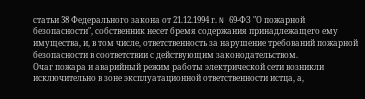статьи 38 Федерального закона от 21.12.1994 г. N 69-ФЗ "О пожарной безопасности", собственник несет бремя содержания принадлежащего ему имущества, и, в том числе, ответственность за нарушение требований пожарной безопасности в соответствии с действующим законодательством.
Очаг пожара и аварийный режим работы электрической сети возникли исключительно в зоне эксплуатационной ответственности истца, а,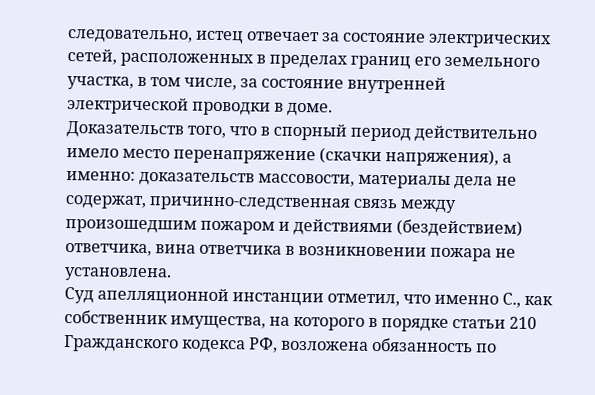следовательно, истец отвечает за состояние электрических сетей, расположенных в пределах границ его земельного участка, в том числе, за состояние внутренней электрической проводки в доме.
Доказательств того, что в спорный период действительно имело место перенапряжение (скачки напряжения), а именно: доказательств массовости, материалы дела не содержат, причинно-следственная связь между произошедшим пожаром и действиями (бездействием) ответчика, вина ответчика в возникновении пожара не установлена.
Суд апелляционной инстанции отметил, что именно С., как собственник имущества, на которого в порядке статьи 210 Гражданского кодекса РФ, возложена обязанность по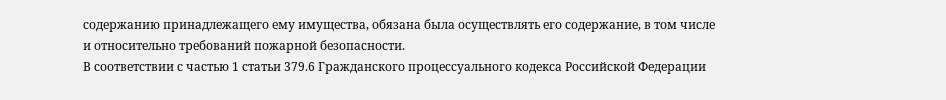содержанию принадлежащего ему имущества, обязана была осуществлять его содержание, в том числе и относительно требований пожарной безопасности.
В соответствии с частью 1 статьи 379.6 Гражданского процессуального кодекса Российской Федерации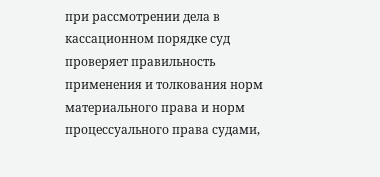при рассмотрении дела в кассационном порядке суд проверяет правильность применения и толкования норм материального права и норм процессуального права судами,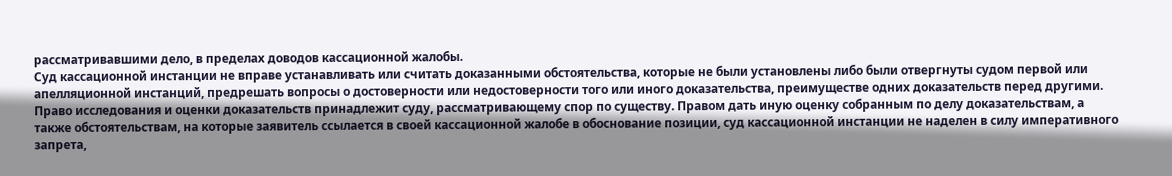рассматривавшими дело, в пределах доводов кассационной жалобы.
Суд кассационной инстанции не вправе устанавливать или считать доказанными обстоятельства, которые не были установлены либо были отвергнуты судом первой или апелляционной инстанций, предрешать вопросы о достоверности или недостоверности того или иного доказательства, преимуществе одних доказательств перед другими.
Право исследования и оценки доказательств принадлежит суду, рассматривающему спор по существу. Правом дать иную оценку собранным по делу доказательствам, а также обстоятельствам, на которые заявитель ссылается в своей кассационной жалобе в обоснование позиции, суд кассационной инстанции не наделен в силу императивного запрета,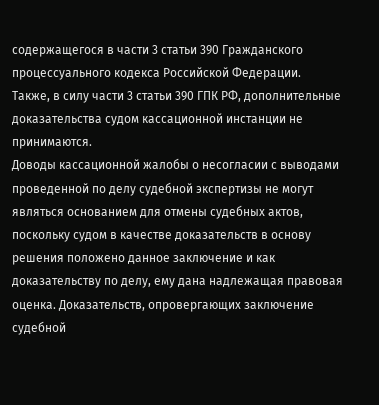содержащегося в части 3 статьи 390 Гражданского процессуального кодекса Российской Федерации.
Также, в силу части 3 статьи 390 ГПК РФ, дополнительные доказательства судом кассационной инстанции не принимаются.
Доводы кассационной жалобы о несогласии с выводами проведенной по делу судебной экспертизы не могут являться основанием для отмены судебных актов, поскольку судом в качестве доказательств в основу решения положено данное заключение и как доказательству по делу, ему дана надлежащая правовая оценка. Доказательств, опровергающих заключение судебной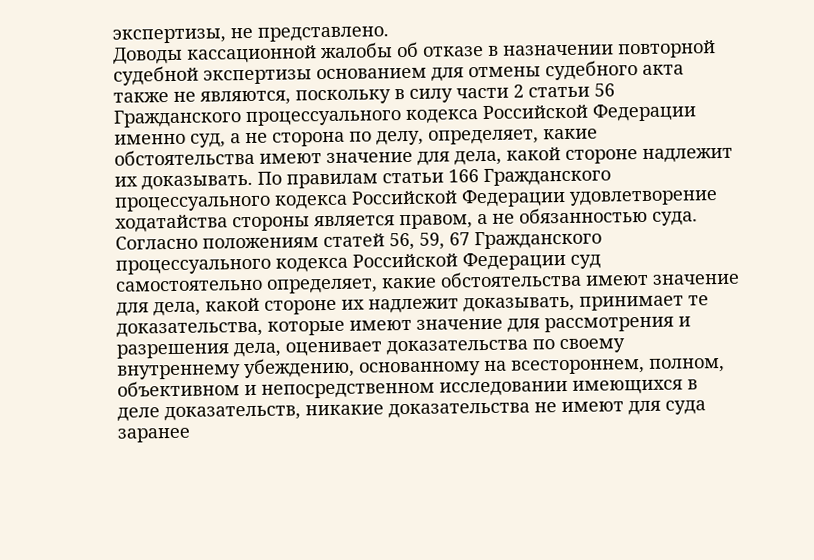экспертизы, не представлено.
Доводы кассационной жалобы об отказе в назначении повторной судебной экспертизы основанием для отмены судебного акта также не являются, поскольку в силу части 2 статьи 56 Гражданского процессуального кодекса Российской Федерации именно суд, а не сторона по делу, определяет, какие обстоятельства имеют значение для дела, какой стороне надлежит их доказывать. По правилам статьи 166 Гражданского процессуального кодекса Российской Федерации удовлетворение ходатайства стороны является правом, а не обязанностью суда.
Согласно положениям статей 56, 59, 67 Гражданского процессуального кодекса Российской Федерации суд самостоятельно определяет, какие обстоятельства имеют значение для дела, какой стороне их надлежит доказывать, принимает те доказательства, которые имеют значение для рассмотрения и разрешения дела, оценивает доказательства по своему внутреннему убеждению, основанному на всестороннем, полном, объективном и непосредственном исследовании имеющихся в деле доказательств, никакие доказательства не имеют для суда заранее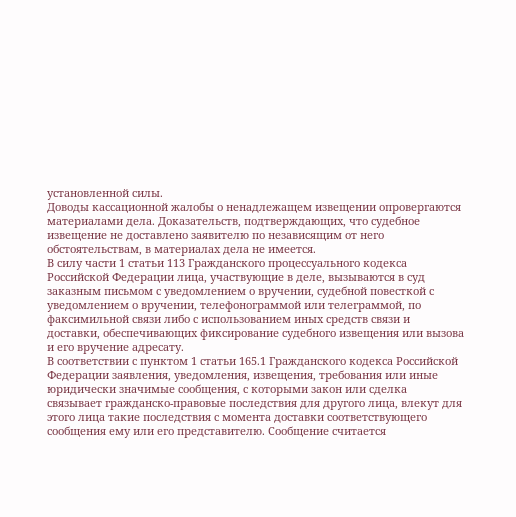установленной силы.
Доводы кассационной жалобы о ненадлежащем извещении опровергаются материалами дела. Доказательств, подтверждающих, что судебное извещение не доставлено заявителю по независящим от него обстоятельствам, в материалах дела не имеется.
В силу части 1 статьи 113 Гражданского процессуального кодекса Российской Федерации лица, участвующие в деле, вызываются в суд заказным письмом с уведомлением о вручении, судебной повесткой с уведомлением о вручении, телефонограммой или телеграммой, по факсимильной связи либо с использованием иных средств связи и доставки, обеспечивающих фиксирование судебного извещения или вызова и его вручение адресату.
В соответствии с пунктом 1 статьи 165.1 Гражданского кодекса Российской Федерации заявления, уведомления, извещения, требования или иные юридически значимые сообщения, с которыми закон или сделка связывает гражданско-правовые последствия для другого лица, влекут для этого лица такие последствия с момента доставки соответствующего сообщения ему или его представителю. Сообщение считается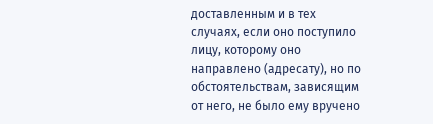доставленным и в тех случаях, если оно поступило лицу, которому оно направлено (адресату), но по обстоятельствам, зависящим от него, не было ему вручено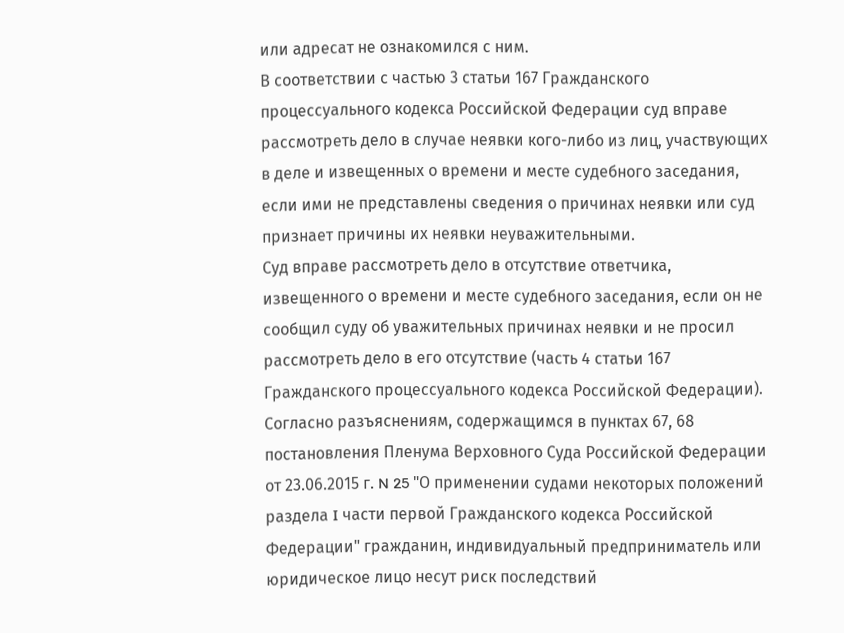или адресат не ознакомился с ним.
В соответствии с частью 3 статьи 167 Гражданского процессуального кодекса Российской Федерации суд вправе рассмотреть дело в случае неявки кого-либо из лиц, участвующих в деле и извещенных о времени и месте судебного заседания, если ими не представлены сведения о причинах неявки или суд признает причины их неявки неуважительными.
Суд вправе рассмотреть дело в отсутствие ответчика, извещенного о времени и месте судебного заседания, если он не сообщил суду об уважительных причинах неявки и не просил рассмотреть дело в его отсутствие (часть 4 статьи 167 Гражданского процессуального кодекса Российской Федерации).
Согласно разъяснениям, содержащимся в пунктах 67, 68 постановления Пленума Верховного Суда Российской Федерации от 23.06.2015 г. N 25 "О применении судами некоторых положений раздела I части первой Гражданского кодекса Российской Федерации" гражданин, индивидуальный предприниматель или юридическое лицо несут риск последствий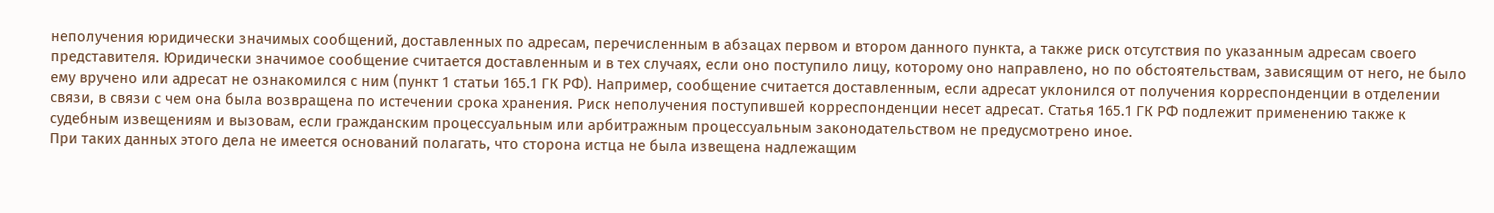неполучения юридически значимых сообщений, доставленных по адресам, перечисленным в абзацах первом и втором данного пункта, а также риск отсутствия по указанным адресам своего представителя. Юридически значимое сообщение считается доставленным и в тех случаях, если оно поступило лицу, которому оно направлено, но по обстоятельствам, зависящим от него, не было ему вручено или адресат не ознакомился с ним (пункт 1 статьи 165.1 ГК РФ). Например, сообщение считается доставленным, если адресат уклонился от получения корреспонденции в отделении связи, в связи с чем она была возвращена по истечении срока хранения. Риск неполучения поступившей корреспонденции несет адресат. Статья 165.1 ГК РФ подлежит применению также к судебным извещениям и вызовам, если гражданским процессуальным или арбитражным процессуальным законодательством не предусмотрено иное.
При таких данных этого дела не имеется оснований полагать, что сторона истца не была извещена надлежащим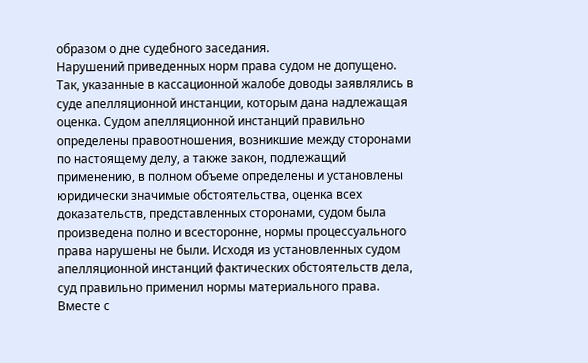образом о дне судебного заседания.
Нарушений приведенных норм права судом не допущено.
Так, указанные в кассационной жалобе доводы заявлялись в суде апелляционной инстанции, которым дана надлежащая оценка. Судом апелляционной инстанций правильно определены правоотношения, возникшие между сторонами по настоящему делу, а также закон, подлежащий применению, в полном объеме определены и установлены юридически значимые обстоятельства, оценка всех доказательств, представленных сторонами, судом была произведена полно и всесторонне, нормы процессуального права нарушены не были. Исходя из установленных судом апелляционной инстанций фактических обстоятельств дела, суд правильно применил нормы материального права.
Вместе с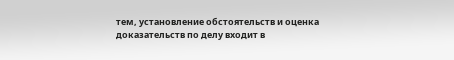тем, установление обстоятельств и оценка доказательств по делу входит в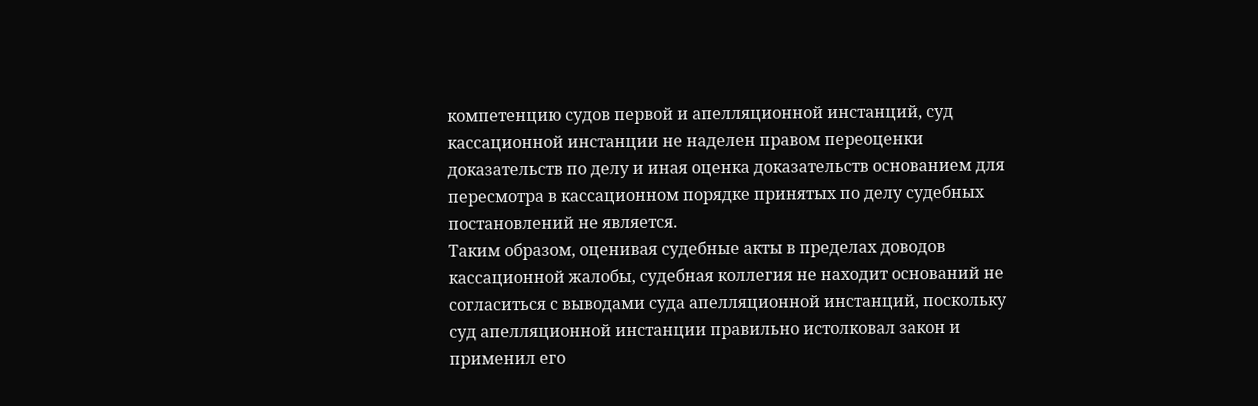компетенцию судов первой и апелляционной инстанций, суд кассационной инстанции не наделен правом переоценки доказательств по делу и иная оценка доказательств основанием для пересмотра в кассационном порядке принятых по делу судебных постановлений не является.
Таким образом, оценивая судебные акты в пределах доводов кассационной жалобы, судебная коллегия не находит оснований не согласиться с выводами суда апелляционной инстанций, поскольку суд апелляционной инстанции правильно истолковал закон и применил его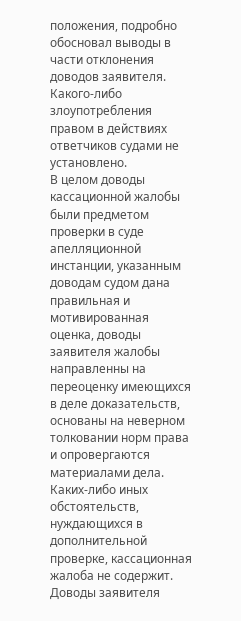положения, подробно обосновал выводы в части отклонения доводов заявителя.
Какого-либо злоупотребления правом в действиях ответчиков судами не установлено.
В целом доводы кассационной жалобы были предметом проверки в суде апелляционной инстанции, указанным доводам судом дана правильная и мотивированная оценка, доводы заявителя жалобы направленны на переоценку имеющихся в деле доказательств, основаны на неверном толковании норм права и опровергаются материалами дела.
Каких-либо иных обстоятельств, нуждающихся в дополнительной проверке, кассационная жалоба не содержит.
Доводы заявителя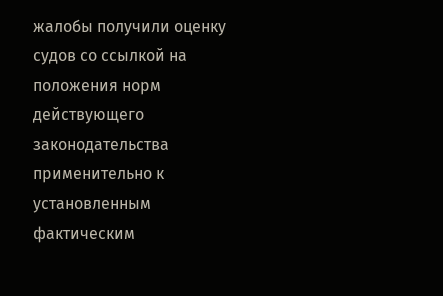жалобы получили оценку судов со ссылкой на положения норм действующего законодательства применительно к установленным фактическим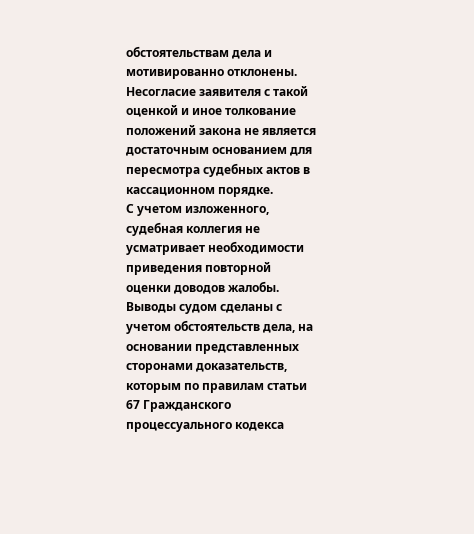обстоятельствам дела и мотивированно отклонены. Несогласие заявителя с такой оценкой и иное толкование положений закона не является достаточным основанием для пересмотра судебных актов в кассационном порядке.
С учетом изложенного, судебная коллегия не усматривает необходимости приведения повторной оценки доводов жалобы.
Выводы судом сделаны с учетом обстоятельств дела, на основании представленных сторонами доказательств, которым по правилам статьи 67 Гражданского процессуального кодекса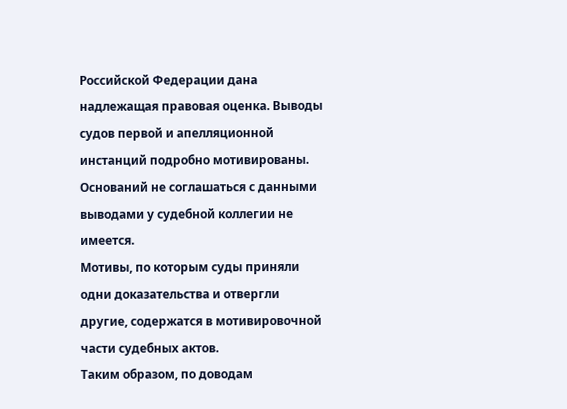Российской Федерации дана надлежащая правовая оценка. Выводы судов первой и апелляционной инстанций подробно мотивированы. Оснований не соглашаться с данными выводами у судебной коллегии не имеется.
Мотивы, по которым суды приняли одни доказательства и отвергли другие, содержатся в мотивировочной части судебных актов.
Таким образом, по доводам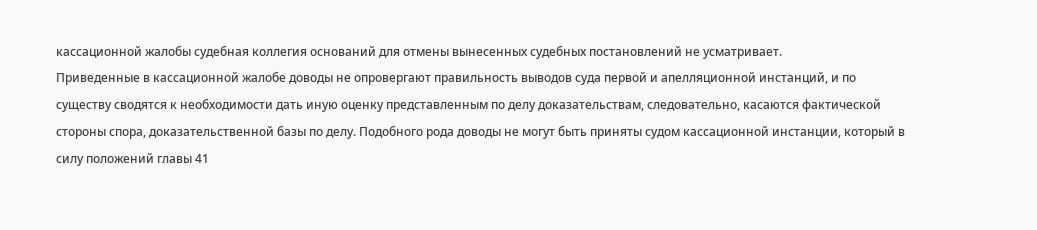кассационной жалобы судебная коллегия оснований для отмены вынесенных судебных постановлений не усматривает.
Приведенные в кассационной жалобе доводы не опровергают правильность выводов суда первой и апелляционной инстанций, и по существу сводятся к необходимости дать иную оценку представленным по делу доказательствам, следовательно, касаются фактической стороны спора, доказательственной базы по делу. Подобного рода доводы не могут быть приняты судом кассационной инстанции, который в силу положений главы 41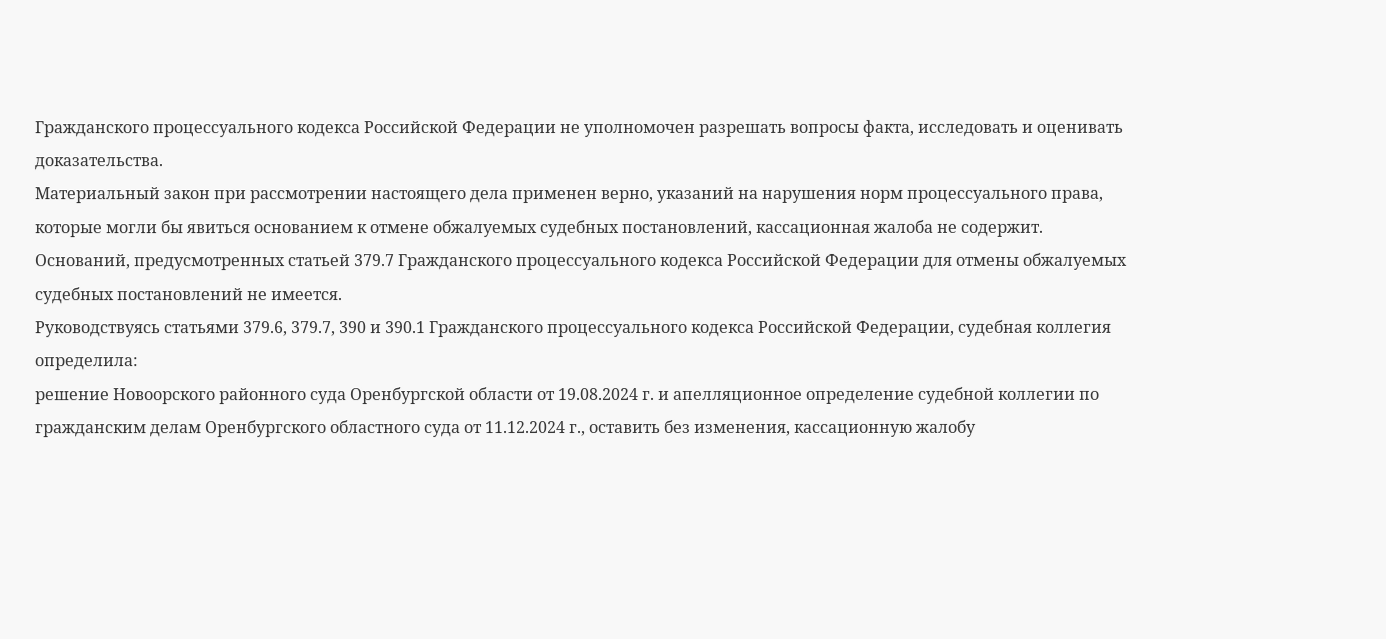Гражданского процессуального кодекса Российской Федерации не уполномочен разрешать вопросы факта, исследовать и оценивать доказательства.
Материальный закон при рассмотрении настоящего дела применен верно, указаний на нарушения норм процессуального права, которые могли бы явиться основанием к отмене обжалуемых судебных постановлений, кассационная жалоба не содержит.
Оснований, предусмотренных статьей 379.7 Гражданского процессуального кодекса Российской Федерации для отмены обжалуемых судебных постановлений не имеется.
Руководствуясь статьями 379.6, 379.7, 390 и 390.1 Гражданского процессуального кодекса Российской Федерации, судебная коллегия
определила:
решение Новоорского районного суда Оренбургской области от 19.08.2024 г. и апелляционное определение судебной коллегии по гражданским делам Оренбургского областного суда от 11.12.2024 г., оставить без изменения, кассационную жалобу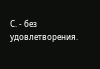С. - без удовлетворения.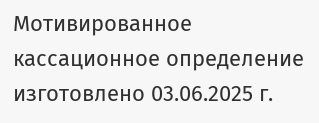Мотивированное кассационное определение изготовлено 03.06.2025 г.